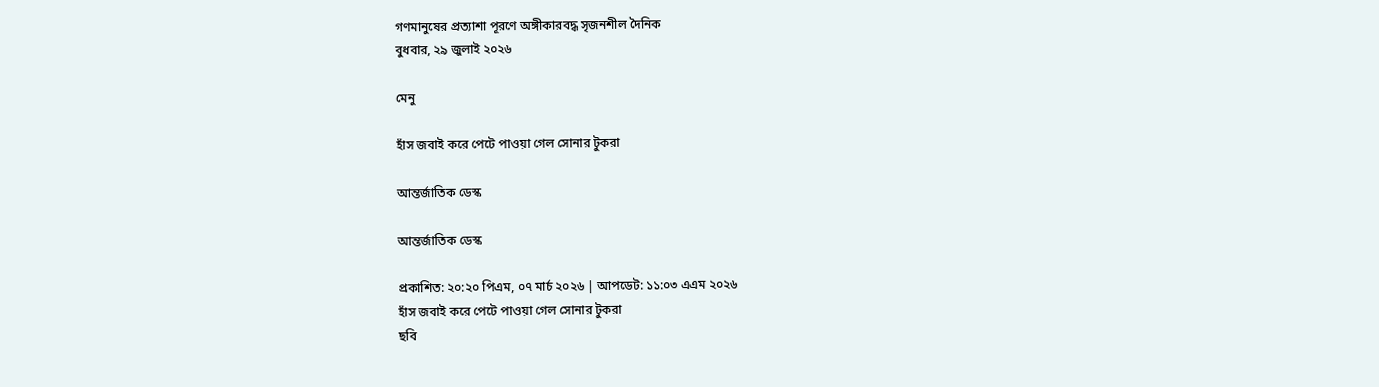গণমানুষের প্রত্যাশা পূরণে অঙ্গীকারবদ্ধ সৃজনশীল দৈনিক
বুধবার, ২৯ জুলাই ২০২৬

মেনু

হাঁস জবাই করে পেটে পাওয়া গেল সোনার টুকরা

আন্তর্জাতিক ডেস্ক

আন্তর্জাতিক ডেস্ক

প্রকাশিত: ২০:২০ পিএম, ০৭ মার্চ ২০২৬ | আপডেট: ১১:০৩ এএম ২০২৬
হাঁস জবাই করে পেটে পাওয়া গেল সোনার টুকরা
ছবি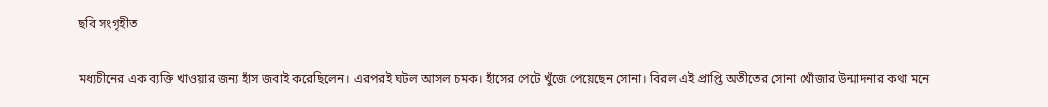ছবি সংগৃহীত

মধ্যচীনের এক ব্যক্তি খাওয়ার জন্য হাঁস জবাই করেছিলেন। এরপরই ঘটল আসল চমক। হাঁসের পেটে খুঁজে পেয়েছেন সোনা। বিরল এই প্রাপ্তি অতীতের সোনা খোঁজার উন্মাদনার কথা মনে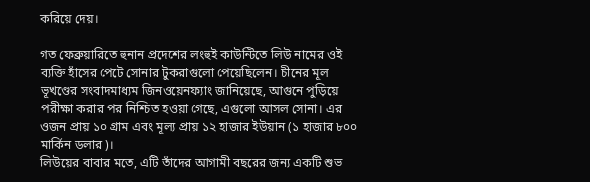করিয়ে দেয়।

গত ফেব্রুয়ারিতে হুনান প্রদেশের লংহুই কাউন্টিতে লিউ নামের ওই ব্যক্তি হাঁসের পেটে সোনার টুকরাগুলো পেয়েছিলেন। চীনের মূল ভূখণ্ডের সংবাদমাধ্যম জিনওয়েনফ্যাং জানিয়েছে, আগুনে পুড়িয়ে পরীক্ষা করার পর নিশ্চিত হওয়া গেছে, এগুলো আসল সোনা। এর ওজন প্রায় ১০ গ্রাম এবং মূল্য প্রায় ১২ হাজার ইউয়ান (১ হাজার ৮০০ মার্কিন ডলার)।
লিউয়ের বাবার মতে, এটি তাঁদের আগামী বছরের জন্য একটি শুভ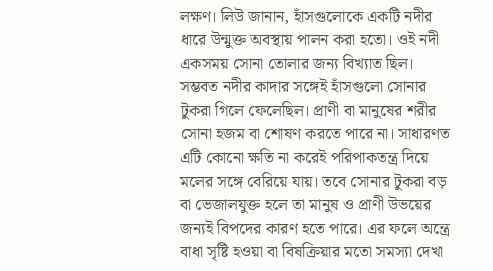লক্ষণ। লিউ জানান, হাঁসগুলোকে একটি নদীর ধারে উন্মুক্ত অবস্থায় পালন করা হতো। ওই নদী একসময় সোনা তোলার জন্য বিখ্যাত ছিল। সম্ভবত নদীর কাদার সঙ্গেই হাঁসগুলো সোনার টুকরা গিলে ফেলেছিল। প্রাণী বা মানুষের শরীর সোনা হজম বা শোষণ করতে পারে না। সাধারণত এটি কোনো ক্ষতি না করেই পরিপাকতন্ত্র দিয়ে মলের সঙ্গে বেরিয়ে যায়। তবে সোনার টুকরা বড় বা ভেজালযুক্ত হলে তা মানুষ ও প্রাণী উভয়ের জন্যই বিপদের কারণ হতে পারে। এর ফলে অন্ত্রে বাধা সৃষ্টি হওয়া বা বিষক্রিয়ার মতো সমস্যা দেখা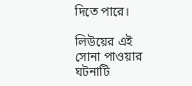দিতে পারে।

লিউয়ের এই সোনা পাওয়ার ঘটনাটি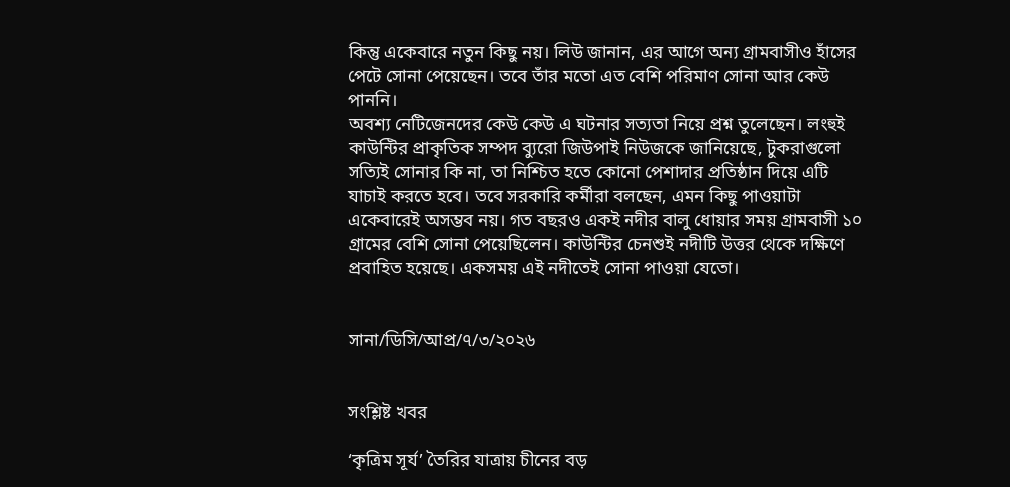কিন্তু একেবারে নতুন কিছু নয়। লিউ জানান, এর আগে অন্য গ্রামবাসীও হাঁসের পেটে সোনা পেয়েছেন। তবে তাঁর মতো এত বেশি পরিমাণ সোনা আর কেউ পাননি।
অবশ্য নেটিজেনদের কেউ কেউ এ ঘটনার সত্যতা নিয়ে প্রশ্ন তুলেছেন। লংহুই কাউন্টির প্রাকৃতিক সম্পদ ব্যুরো জিউপাই নিউজকে জানিয়েছে, টুকরাগুলো সত্যিই সোনার কি না, তা নিশ্চিত হতে কোনো পেশাদার প্রতিষ্ঠান দিয়ে এটি যাচাই করতে হবে। তবে সরকারি কর্মীরা বলছেন, এমন কিছু পাওয়াটা একেবারেই অসম্ভব নয়। গত বছরও একই নদীর বালু ধোয়ার সময় গ্রামবাসী ১০ গ্রামের বেশি সোনা পেয়েছিলেন। কাউন্টির চেনশুই নদীটি উত্তর থেকে দক্ষিণে প্রবাহিত হয়েছে। একসময় এই নদীতেই সোনা পাওয়া যেতো।


সানা/ডিসি/আপ্র/৭/৩/২০২৬


সংশ্লিষ্ট খবর

‘কৃত্রিম সূর্য’ তৈরির যাত্রায় চীনের বড়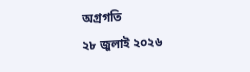অগ্রগতি
২৮ জুলাই ২০২৬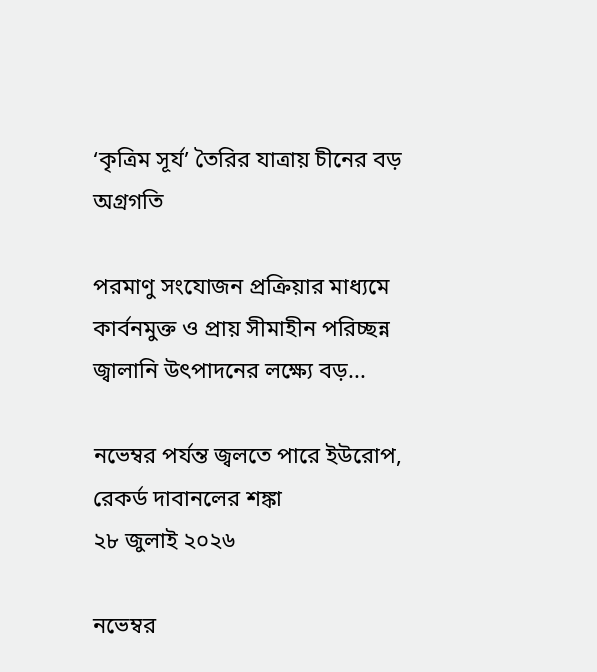‘কৃত্রিম সূর্য’ তৈরির যাত্রায় চীনের বড় অগ্রগতি

পরমাণু সংযোজন প্রক্রিয়ার মাধ্যমে কার্বনমুক্ত ও প্রায় সীমাহীন পরিচ্ছন্ন জ্বালানি উৎপাদনের লক্ষ্যে বড়...

নভেম্বর পর্যন্ত জ্বলতে পারে ইউরোপ, রেকর্ড দাবানলের শঙ্কা
২৮ জুলাই ২০২৬

নভেম্বর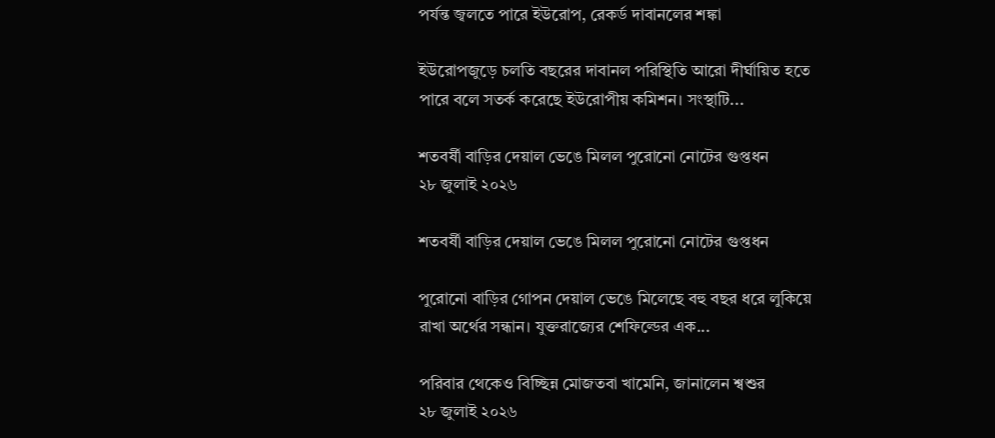পর্যন্ত জ্বলতে পারে ইউরোপ, রেকর্ড দাবানলের শঙ্কা

ইউরোপজুড়ে চলতি বছরের দাবানল পরিস্থিতি আরো দীর্ঘায়িত হতে পারে বলে সতর্ক করেছে ইউরোপীয় কমিশন। সংস্থাটি...

শতবর্ষী বাড়ির দেয়াল ভেঙে মিলল পুরোনো নোটের গুপ্তধন
২৮ জুলাই ২০২৬

শতবর্ষী বাড়ির দেয়াল ভেঙে মিলল পুরোনো নোটের গুপ্তধন

পুরোনো বাড়ির গোপন দেয়াল ভেঙে মিলেছে বহু বছর ধরে লুকিয়ে রাখা অর্থের সন্ধান। যুক্তরাজ্যের শেফিল্ডের এক...

পরিবার থেকেও বিচ্ছিন্ন মোজতবা খামেনি, জানালেন শ্বশুর
২৮ জুলাই ২০২৬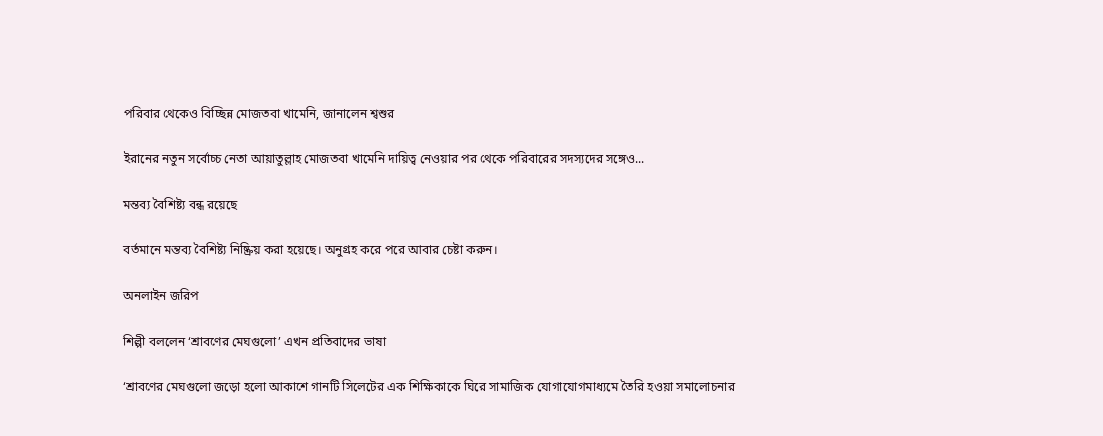পরিবার থেকেও বিচ্ছিন্ন মোজতবা খামেনি, জানালেন শ্বশুর

ইরানের নতুন সর্বোচ্চ নেতা আয়াতুল্লাহ মোজতবা খামেনি দায়িত্ব নেওয়ার পর থেকে পরিবারের সদস্যদের সঙ্গেও...

মন্তব্য বৈশিষ্ট্য বন্ধ রয়েছে

বর্তমানে মন্তব্য বৈশিষ্ট্য নিষ্ক্রিয় করা হয়েছে। অনুগ্রহ করে পরে আবার চেষ্টা করুন।

অনলাইন জরিপ

শিল্পী বললেন ‘শ্রাবণের মেঘগুলো’ এখন প্রতিবাদের ভাষা

‘শ্রাবণের মেঘগুলো জড়ো হলো আকাশে গানটি সিলেটের এক শিক্ষিকাকে ঘিরে সামাজিক যোগাযোগমাধ্যমে তৈরি হওয়া সমালোচনার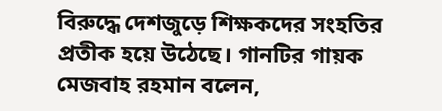বিরুদ্ধে দেশজুড়ে শিক্ষকদের সংহতির প্রতীক হয়ে উঠেছে। গানটির গায়ক মেজবাহ রহমান বলেন,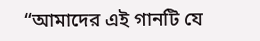“আমাদের এই গানটি যে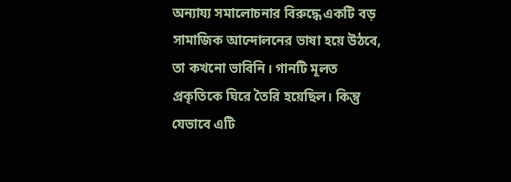অন্যায্য সমালোচনার বিরুদ্ধে একটি বড় সামাজিক আন্দোলনের ভাষা হয়ে উঠবে, তা কখনো ভাবিনি। গানটি মূলত প্রকৃতিকে ঘিরে তৈরি হয়েছিল। কিন্তু যেভাবে এটি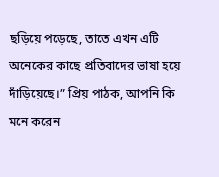ছড়িয়ে পড়েছে, তাতে এখন এটি অনেকের কাছে প্রতিবাদের ভাষা হয়ে দাঁড়িয়েছে।” প্রিয় পাঠক, আপনি কি মনে করেন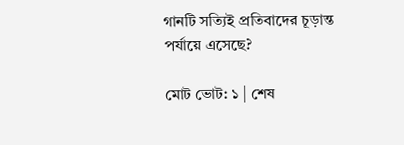গানটি সত্যিই প্রতিবাদের চূড়ান্ত পর্যায়ে এসেছে?

মোট ভোট: ১ | শেষ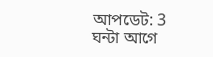আপডেট: 3 ঘন্টা আগে